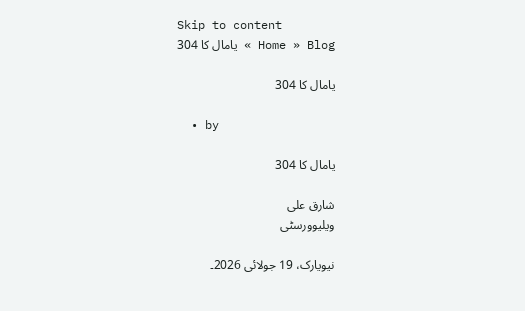Skip to content
Home » Blog » یامال کا 304

یامال کا 304

  • by

یامال کا 304

شارق علی
ویلیوورسٹی

نیویارک، 19 جولائی 2026۔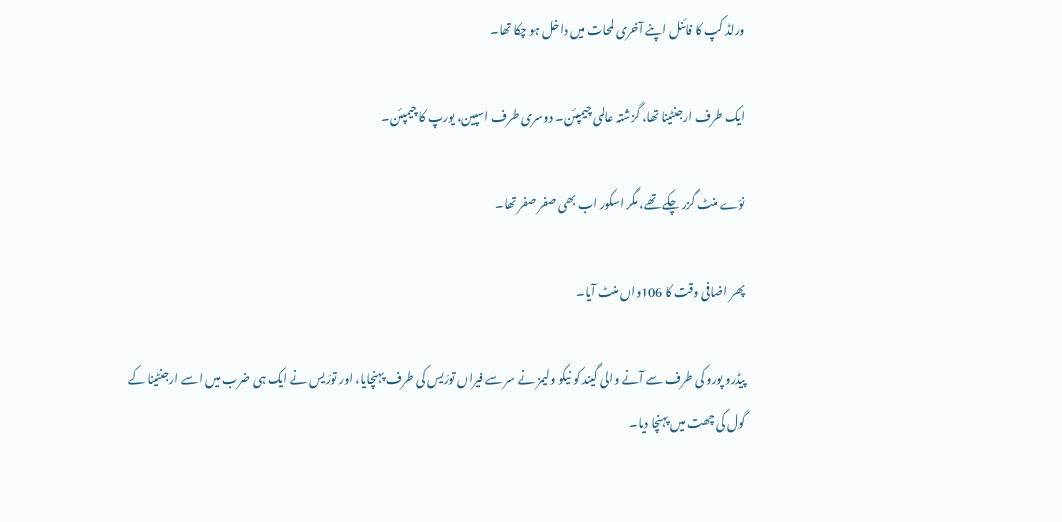ورلڈ کپ کا فائنل اپنے آخری لمحات میں داخل ہو چکا تھا۔

ایک طرف ارجنٹینا تھا، گزشتہ عالمی چیمپئن۔ دوسری طرف اسپین، یورپ کا چیمپئن۔

نوّے منٹ گزر چکے تھے، مگر اسکور اب بھی صفر صفر تھا۔

پھر اضافی وقت کا 106واں منٹ آیا۔

پیڈرو پورو کی طرف سے آنے والی گیند کو نیکو ولیمز نے سر سے فیراں تورّیس کی طرف پہنچایا، اور تورّیس نے ایک ہی ضرب میں اسے ارجنٹینا کے گول کی چھت میں پہنچا دیا۔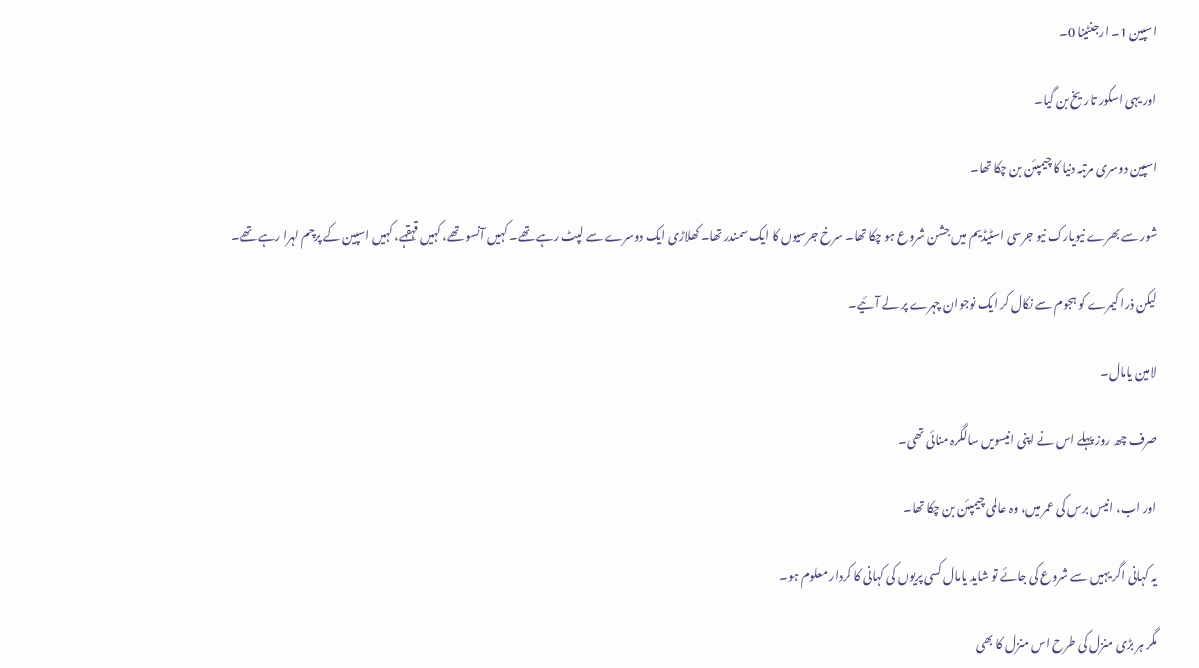اسپین 1۔ ارجنٹینا 0۔

اور یہی اسکور تاریخ بن گیا۔

اسپین دوسری مرتبہ دنیا کا چیمپئن بن چکا تھا۔

شور سے بھرے نیویارک نیو جرسی اسٹیڈیم میں جشن شروع ہو چکا تھا۔ سرخ جرسیوں کا ایک سمندر تھا۔ کھلاڑی ایک دوسرے سے لپٹ رہے تھے۔ کہیں آنسو تھے، کہیں قہقہے، کہیں اسپین کے پرچم لہرا رہے تھے۔

لیکن ذرا کیمرے کو ہجوم سے نکال کر ایک نوجوان چہرے پر لے آئیے۔

لامین یامال۔

صرف چھ روز پہلے اس نے اپنی انیسویں سالگرہ منائی تھی۔

اور اب، انیس برس کی عمر میں، وہ عالمی چیمپئن بن چکا تھا۔

یہ کہانی اگر یہیں سے شروع کی جائے تو شاید یامال کسی پریوں کی کہانی کا کردار معلوم ہو۔

مگر ہر بڑی منزل کی طرح اس منزل کا بھی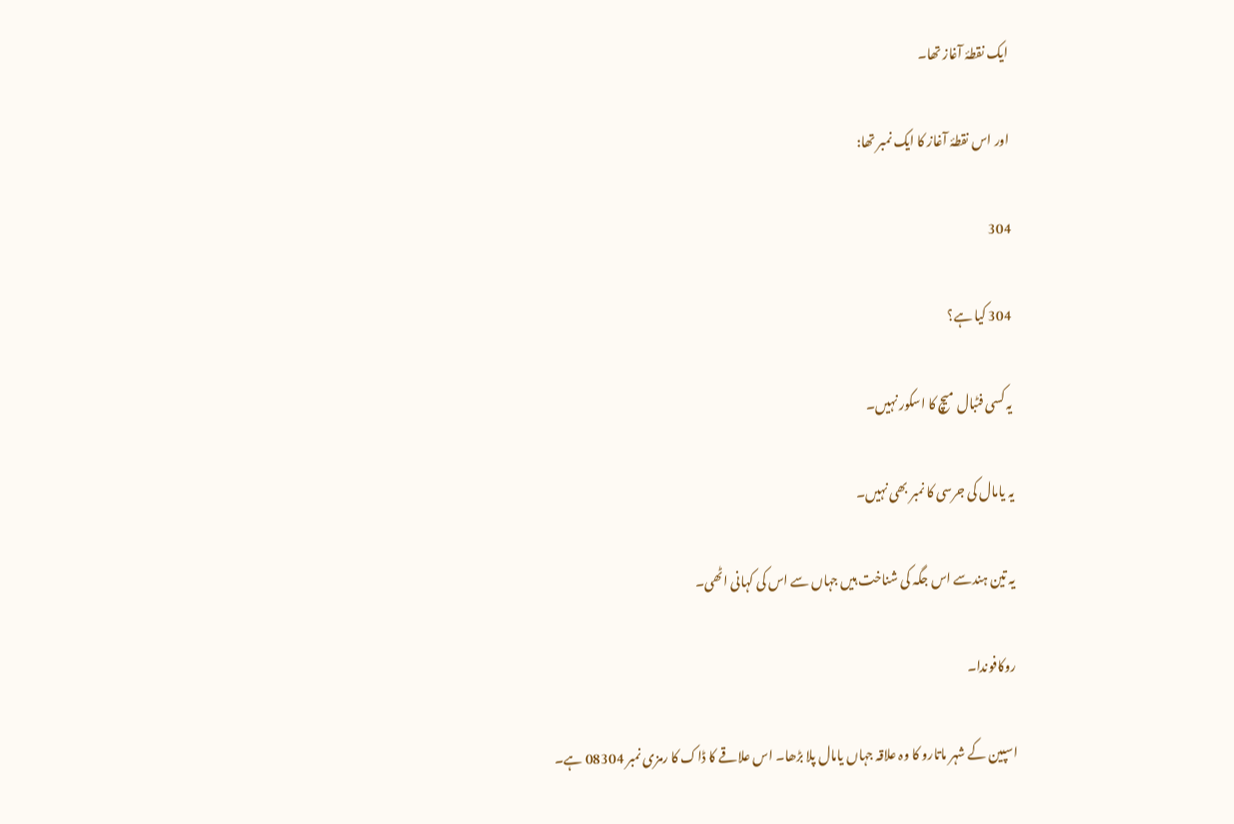ایک نقطۂ آغاز تھا۔

اور اس نقطۂ آغاز کا ایک نمبر تھا:

304

304 کیا ہے؟

یہ کسی فٹبال میچ کا اسکور نہیں۔

یہ یامال کی جرسی کا نمبر بھی نہیں۔

یہ تین ہندسے اس جگہ کی شناخت ہیں جہاں سے اس کی کہانی اٹھی۔

روکافوندا۔

اسپین کے شہر ماتارو کا وہ علاقہ جہاں یامال پلا بڑھا۔ اس علاقے کا ڈاک کا رمزی نمبر 08304 ہے۔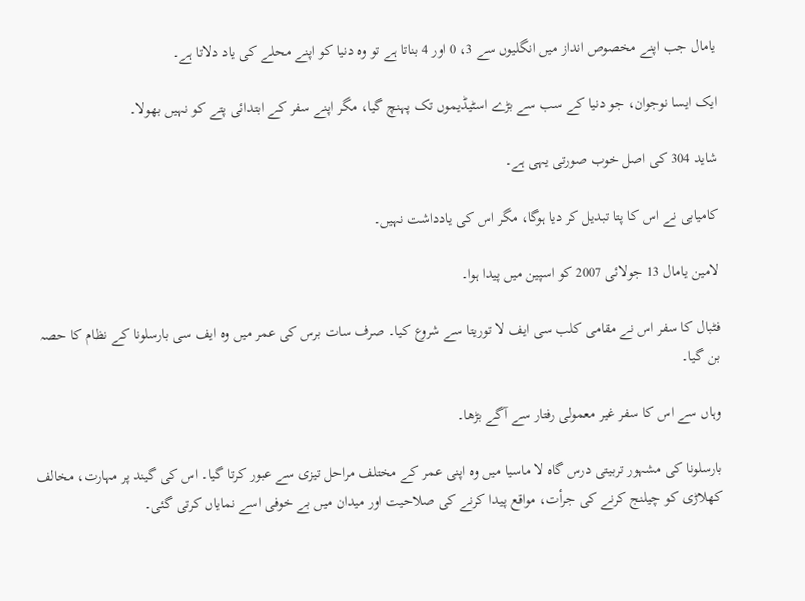یامال جب اپنے مخصوص انداز میں انگلیوں سے 3، 0 اور 4 بناتا ہے تو وہ دنیا کو اپنے محلے کی یاد دلاتا ہے۔

ایک ایسا نوجوان، جو دنیا کے سب سے بڑے اسٹیڈیموں تک پہنچ گیا، مگر اپنے سفر کے ابتدائی پتے کو نہیں بھولا۔

شاید 304 کی اصل خوب صورتی یہی ہے۔

کامیابی نے اس کا پتا تبدیل کر دیا ہوگا، مگر اس کی یادداشت نہیں۔

لامین یامال 13 جولائی 2007 کو اسپین میں پیدا ہوا۔

فٹبال کا سفر اس نے مقامی کلب سی ایف لا توریتا سے شروع کیا۔ صرف سات برس کی عمر میں وہ ایف سی بارسلونا کے نظام کا حصہ بن گیا۔

وہاں سے اس کا سفر غیر معمولی رفتار سے آگے بڑھا۔

بارسلونا کی مشہور تربیتی درس گاہ لا ماسیا میں وہ اپنی عمر کے مختلف مراحل تیزی سے عبور کرتا گیا۔ اس کی گیند پر مہارت، مخالف کھلاڑی کو چیلنج کرنے کی جرأت، مواقع پیدا کرنے کی صلاحیت اور میدان میں بے خوفی اسے نمایاں کرتی گئی۔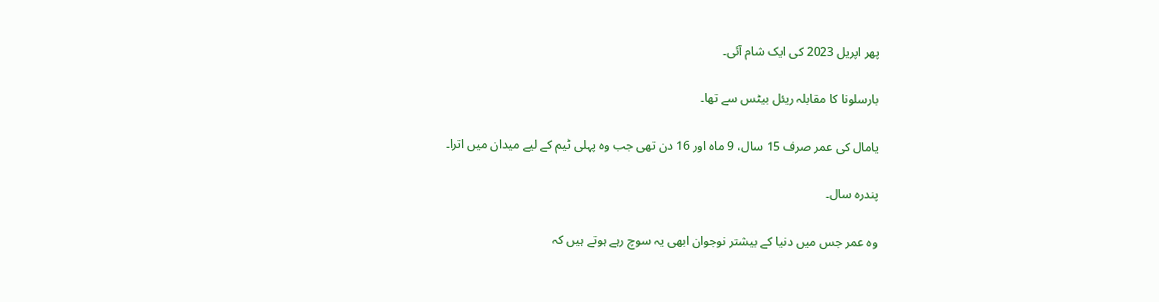پھر اپریل 2023 کی ایک شام آئی۔

بارسلونا کا مقابلہ ریئل بیٹس سے تھا۔

یامال کی عمر صرف 15 سال، 9 ماہ اور 16 دن تھی جب وہ پہلی ٹیم کے لیے میدان میں اترا۔

پندرہ سال۔

وہ عمر جس میں دنیا کے بیشتر نوجوان ابھی یہ سوچ رہے ہوتے ہیں کہ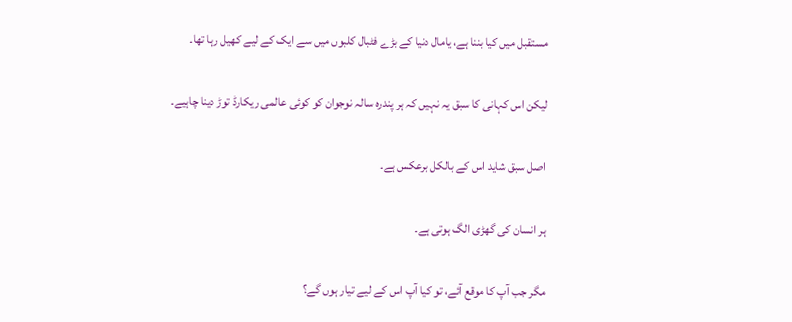مستقبل میں کیا بننا ہے، یامال دنیا کے بڑے فٹبال کلبوں میں سے ایک کے لیے کھیل رہا تھا۔

لیکن اس کہانی کا سبق یہ نہیں کہ ہر پندرہ سالہ نوجوان کو کوئی عالمی ریکارڈ توڑ دینا چاہیے۔

اصل سبق شاید اس کے بالکل برعکس ہے۔

ہر انسان کی گھڑی الگ ہوتی ہے۔

مگر جب آپ کا موقع آئے، تو کیا آپ اس کے لیے تیار ہوں گے؟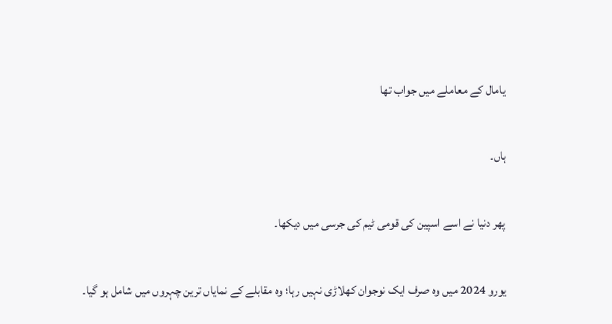یامال کے معاملے میں جواب تھا

ہاں۔

پھر دنیا نے اسے اسپین کی قومی ٹیم کی جرسی میں دیکھا۔

یورو 2024 میں وہ صرف ایک نوجوان کھلاڑی نہیں رہا؛ وہ مقابلے کے نمایاں ترین چہروں میں شامل ہو گیا۔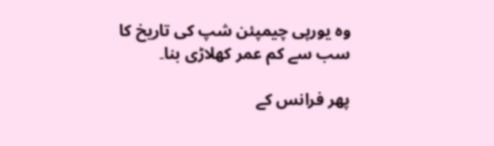وہ یورپی چیمپئن شپ کی تاریخ کا سب سے کم عمر کھلاڑی بنا۔

پھر فرانس کے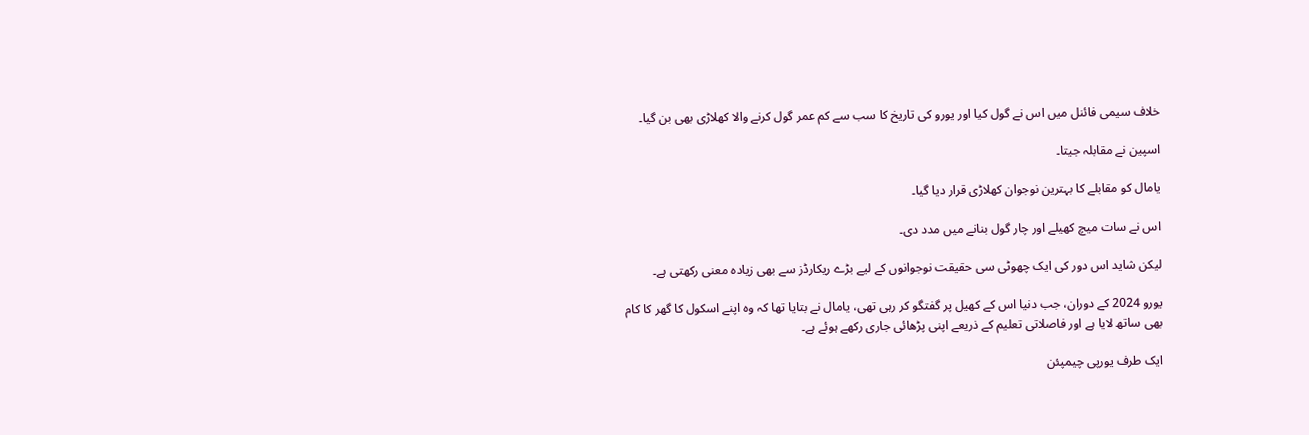خلاف سیمی فائنل میں اس نے گول کیا اور یورو کی تاریخ کا سب سے کم عمر گول کرنے والا کھلاڑی بھی بن گیا۔

اسپین نے مقابلہ جیتا۔

یامال کو مقابلے کا بہترین نوجوان کھلاڑی قرار دیا گیا۔

اس نے سات میچ کھیلے اور چار گول بنانے میں مدد دی۔

لیکن شاید اس دور کی ایک چھوٹی سی حقیقت نوجوانوں کے لیے بڑے ریکارڈز سے بھی زیادہ معنی رکھتی ہے۔

یورو 2024 کے دوران، جب دنیا اس کے کھیل پر گفتگو کر رہی تھی، یامال نے بتایا تھا کہ وہ اپنے اسکول کا گھر کا کام بھی ساتھ لایا ہے اور فاصلاتی تعلیم کے ذریعے اپنی پڑھائی جاری رکھے ہوئے ہے۔

ایک طرف یورپی چیمپئن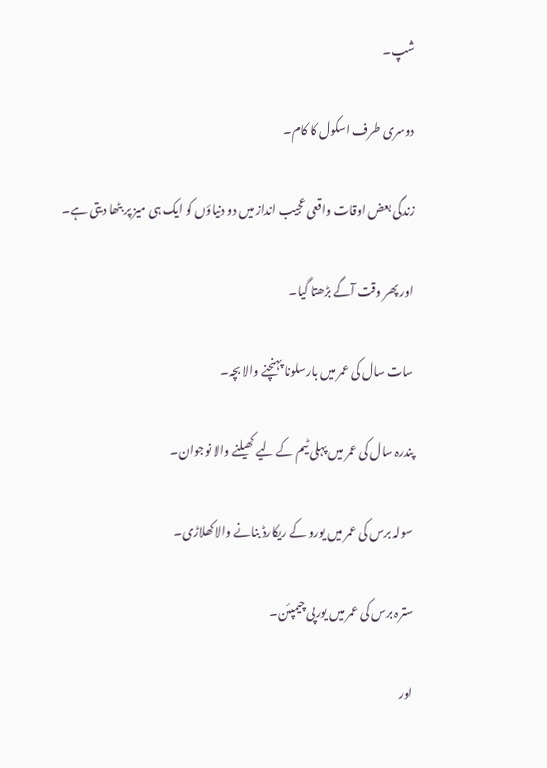شپ۔

دوسری طرف اسکول کا کام۔

زندگی بعض اوقات واقعی عجیب انداز میں دو دنیاؤں کو ایک ہی میز پر بٹھا دیتی ہے۔

اور پھر وقت آگے بڑھتا گیا۔

سات سال کی عمر میں بارسلونا پہنچنے والا بچہ۔

پندرہ سال کی عمر میں پہلی ٹیم کے لیے کھیلنے والا نوجوان۔

سولہ برس کی عمر میں یورو کے ریکارڈ بنانے والا کھلاڑی۔

سترہ برس کی عمر میں یورپی چیمپئن۔

اور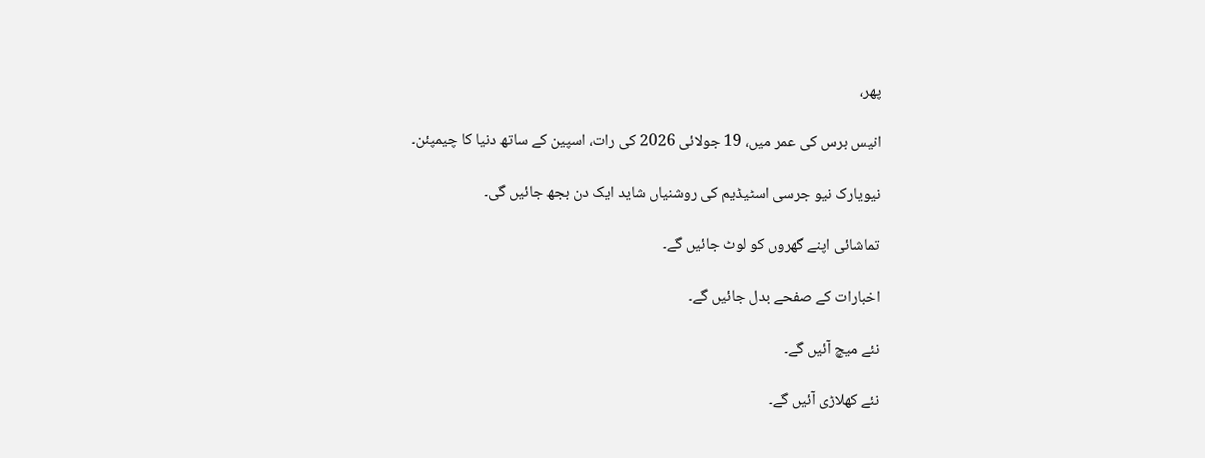پھر،

انیس برس کی عمر میں، 19 جولائی 2026 کی رات، اسپین کے ساتھ دنیا کا چیمپئن۔

نیویارک نیو جرسی اسٹیڈیم کی روشنیاں شاید ایک دن بجھ جائیں گی۔

تماشائی اپنے گھروں کو لوٹ جائیں گے۔

اخبارات کے صفحے بدل جائیں گے۔

نئے میچ آئیں گے۔

نئے کھلاڑی آئیں گے۔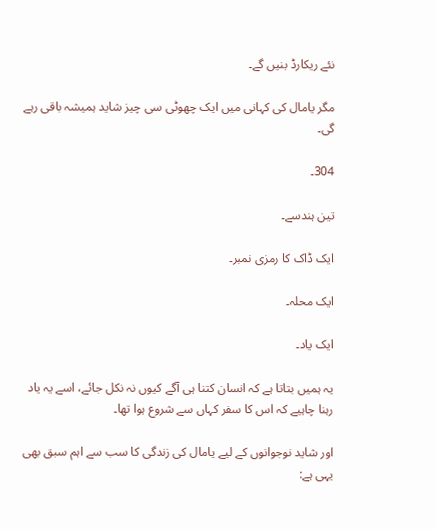نئے ریکارڈ بنیں گے۔

مگر یامال کی کہانی میں ایک چھوٹی سی چیز شاید ہمیشہ باقی رہے گی۔

304۔

تین ہندسے۔

ایک ڈاک کا رمزی نمبر۔

ایک محلہ۔

ایک یاد۔

یہ ہمیں بتاتا ہے کہ انسان کتنا ہی آگے کیوں نہ نکل جائے، اسے یہ یاد رہنا چاہیے کہ اس کا سفر کہاں سے شروع ہوا تھا۔

اور شاید نوجوانوں کے لیے یامال کی زندگی کا سب سے اہم سبق بھی یہی ہے: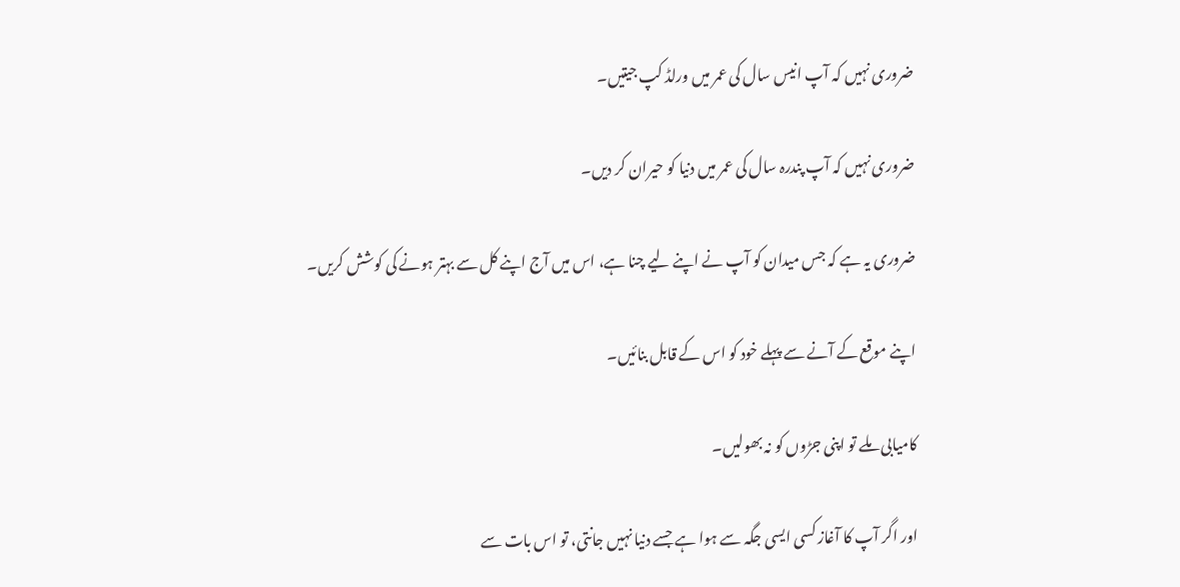ضروری نہیں کہ آپ انیس سال کی عمر میں ورلڈ کپ جیتیں۔

ضروری نہیں کہ آپ پندرہ سال کی عمر میں دنیا کو حیران کر دیں۔

ضروری یہ ہے کہ جس میدان کو آپ نے اپنے لیے چنا ہے، اس میں آج اپنے کل سے بہتر ہونے کی کوشش کریں۔

اپنے موقع کے آنے سے پہلے خود کو اس کے قابل بنائیں۔

کامیابی ملے تو اپنی جڑوں کو نہ بھولیں۔

اور اگر آپ کا آغاز کسی ایسی جگہ سے ہوا ہے جسے دنیا نہیں جانتی، تو اس بات سے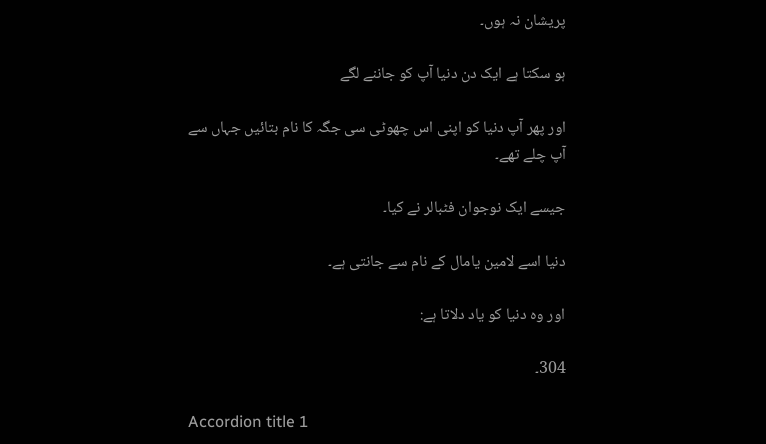پریشان نہ ہوں۔

ہو سکتا ہے ایک دن دنیا آپ کو جاننے لگے

اور پھر آپ دنیا کو اپنی اس چھوٹی سی جگہ کا نام بتائیں جہاں سے آپ چلے تھے۔

جیسے ایک نوجوان فٹبالر نے کیا۔

دنیا اسے لامین یامال کے نام سے جانتی ہے۔

اور وہ دنیا کو یاد دلاتا ہے:

304۔

Accordion title 1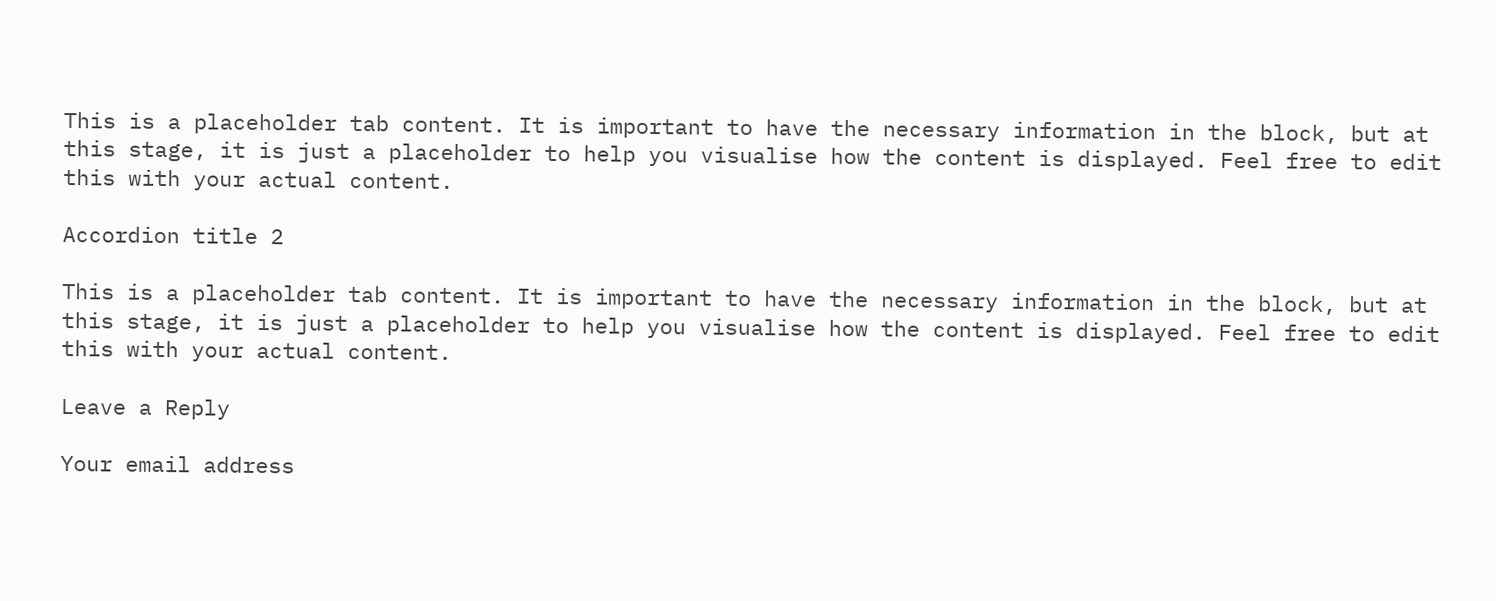This is a placeholder tab content. It is important to have the necessary information in the block, but at this stage, it is just a placeholder to help you visualise how the content is displayed. Feel free to edit this with your actual content.

Accordion title 2

This is a placeholder tab content. It is important to have the necessary information in the block, but at this stage, it is just a placeholder to help you visualise how the content is displayed. Feel free to edit this with your actual content.

Leave a Reply

Your email address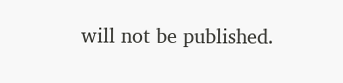will not be published.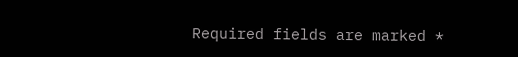Required fields are marked *